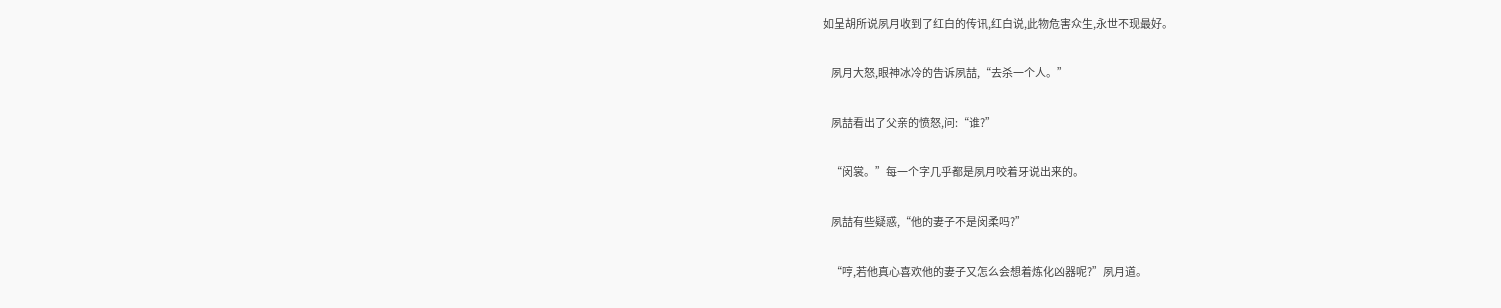如呈胡所说夙月收到了红白的传讯,红白说,此物危害众生,永世不现最好。

    夙月大怒,眼神冰冷的告诉夙喆,“去杀一个人。”

    夙喆看出了父亲的愤怒,问:“谁?”

    “闵裳。”每一个字几乎都是夙月咬着牙说出来的。

    夙喆有些疑惑,“他的妻子不是闵柔吗?”

    “哼,若他真心喜欢他的妻子又怎么会想着炼化凶器呢?”夙月道。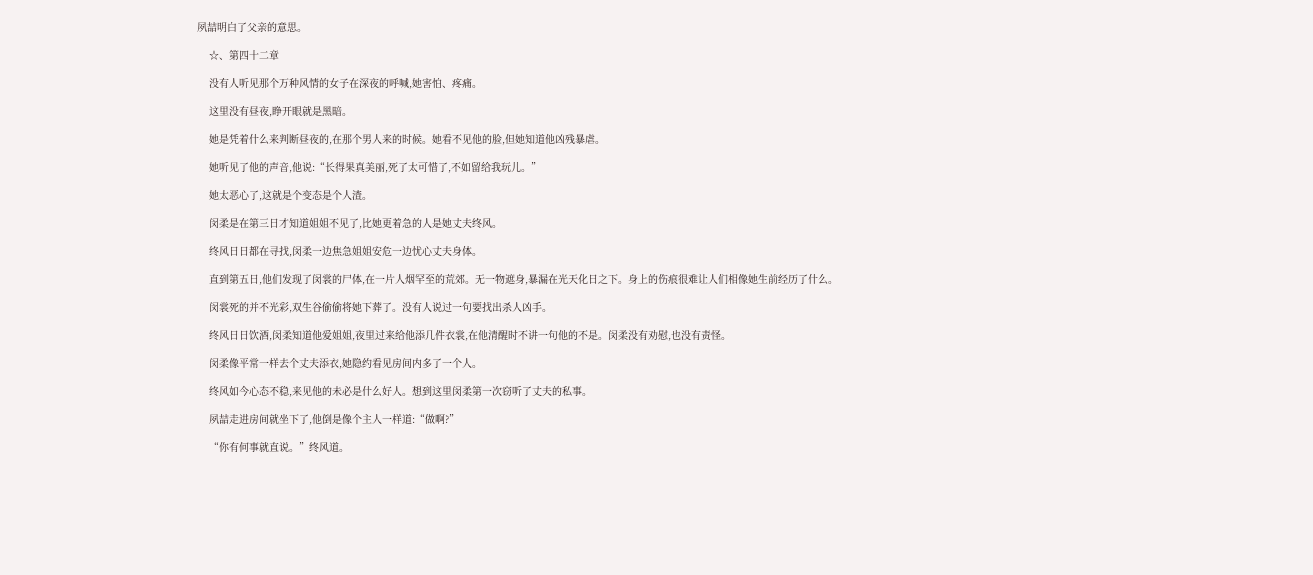夙喆明白了父亲的意思。

    ☆、第四十二章

    没有人听见那个万种风情的女子在深夜的呼喊,她害怕、疼痛。

    这里没有昼夜,睁开眼就是黑暗。

    她是凭着什么来判断昼夜的,在那个男人来的时候。她看不见他的脸,但她知道他凶残暴虐。

    她听见了他的声音,他说:“长得果真美丽,死了太可惜了,不如留给我玩儿。”

    她太恶心了,这就是个变态是个人渣。

    闵柔是在第三日才知道姐姐不见了,比她更着急的人是她丈夫终风。

    终风日日都在寻找,闵柔一边焦急姐姐安危一边忧心丈夫身体。

    直到第五日,他们发现了闵裳的尸体,在一片人烟罕至的荒郊。无一物遮身,暴漏在光天化日之下。身上的伤痕很难让人们相像她生前经历了什么。

    闵裳死的并不光彩,双生谷偷偷将她下葬了。没有人说过一句要找出杀人凶手。

    终风日日饮酒,闵柔知道他爱姐姐,夜里过来给他添几件衣裳,在他清醒时不讲一句他的不是。闵柔没有劝慰,也没有责怪。

    闵柔像平常一样去个丈夫添衣,她隐约看见房间内多了一个人。

    终风如今心态不稳,来见他的未必是什么好人。想到这里闵柔第一次窃听了丈夫的私事。

    夙喆走进房间就坐下了,他倒是像个主人一样道:“做啊?”

    “你有何事就直说。”终风道。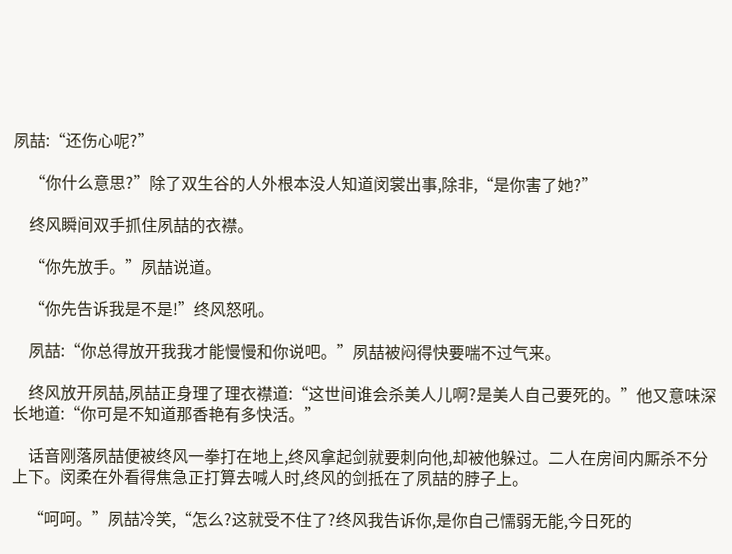夙喆:“还伤心呢?”

    “你什么意思?”除了双生谷的人外根本没人知道闵裳出事,除非,“是你害了她?”

    终风瞬间双手抓住夙喆的衣襟。

    “你先放手。”夙喆说道。

    “你先告诉我是不是!”终风怒吼。

    夙喆:“你总得放开我我才能慢慢和你说吧。”夙喆被闷得快要喘不过气来。

    终风放开夙喆,夙喆正身理了理衣襟道:“这世间谁会杀美人儿啊?是美人自己要死的。”他又意味深长地道:“你可是不知道那香艳有多快活。”

    话音刚落夙喆便被终风一拳打在地上,终风拿起剑就要刺向他,却被他躲过。二人在房间内厮杀不分上下。闵柔在外看得焦急正打算去喊人时,终风的剑抵在了夙喆的脖子上。

    “呵呵。”夙喆冷笑,“怎么?这就受不住了?终风我告诉你,是你自己懦弱无能,今日死的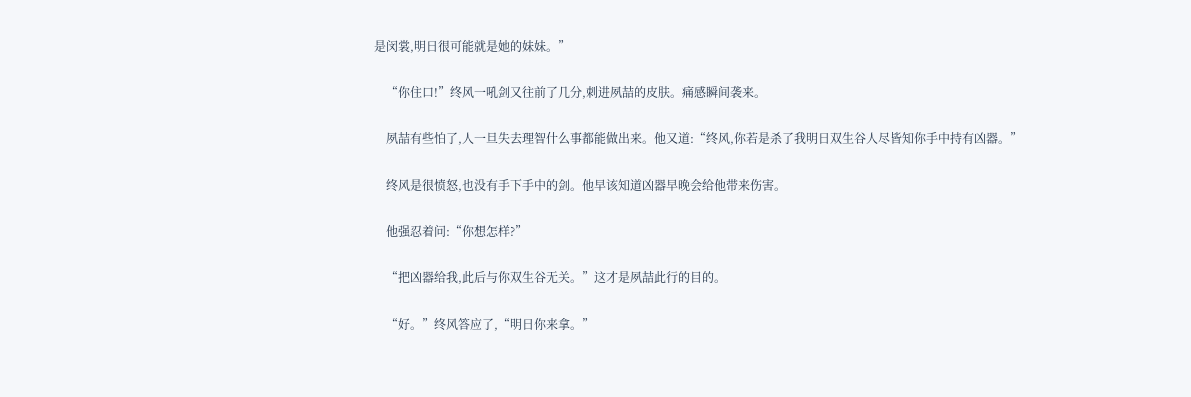是闵裳,明日很可能就是她的妹妹。”

    “你住口!”终风一吼剑又往前了几分,刺进夙喆的皮肤。痛感瞬间袭来。

    夙喆有些怕了,人一旦失去理智什么事都能做出来。他又道:“终风,你若是杀了我明日双生谷人尽皆知你手中持有凶器。”

    终风是很愤怒,也没有手下手中的剑。他早该知道凶器早晚会给他带来伤害。

    他强忍着问:“你想怎样?”

    “把凶器给我,此后与你双生谷无关。”这才是夙喆此行的目的。

    “好。”终风答应了,“明日你来拿。”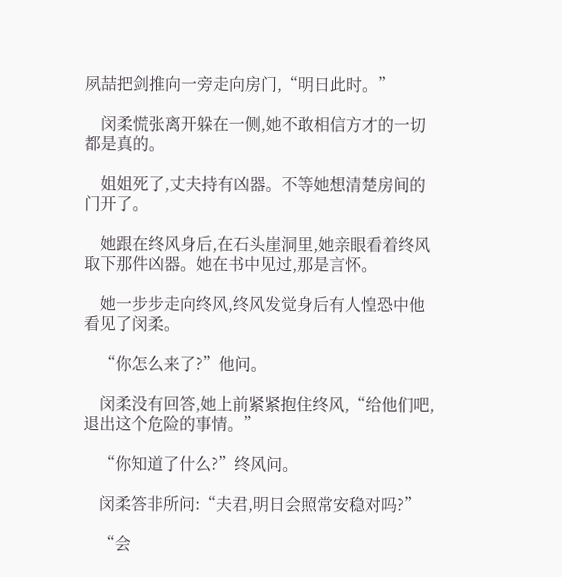夙喆把剑推向一旁走向房门,“明日此时。”

    闵柔慌张离开躲在一侧,她不敢相信方才的一切都是真的。

    姐姐死了,丈夫持有凶器。不等她想清楚房间的门开了。

    她跟在终风身后,在石头崖洞里,她亲眼看着终风取下那件凶器。她在书中见过,那是言怀。

    她一步步走向终风,终风发觉身后有人惶恐中他看见了闵柔。

    “你怎么来了?”他问。

    闵柔没有回答,她上前紧紧抱住终风,“给他们吧,退出这个危险的事情。”

    “你知道了什么?”终风问。

    闵柔答非所问:“夫君,明日会照常安稳对吗?”

    “会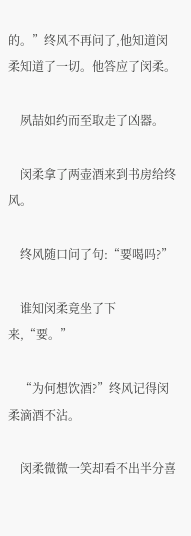的。”终风不再问了,他知道闵柔知道了一切。他答应了闵柔。

    夙喆如约而至取走了凶器。

    闵柔拿了两壶酒来到书房给终风。

    终风随口问了句:“要喝吗?”

    谁知闵柔竟坐了下来,“要。”

    “为何想饮酒?”终风记得闵柔滴酒不沾。

    闵柔微微一笑却看不出半分喜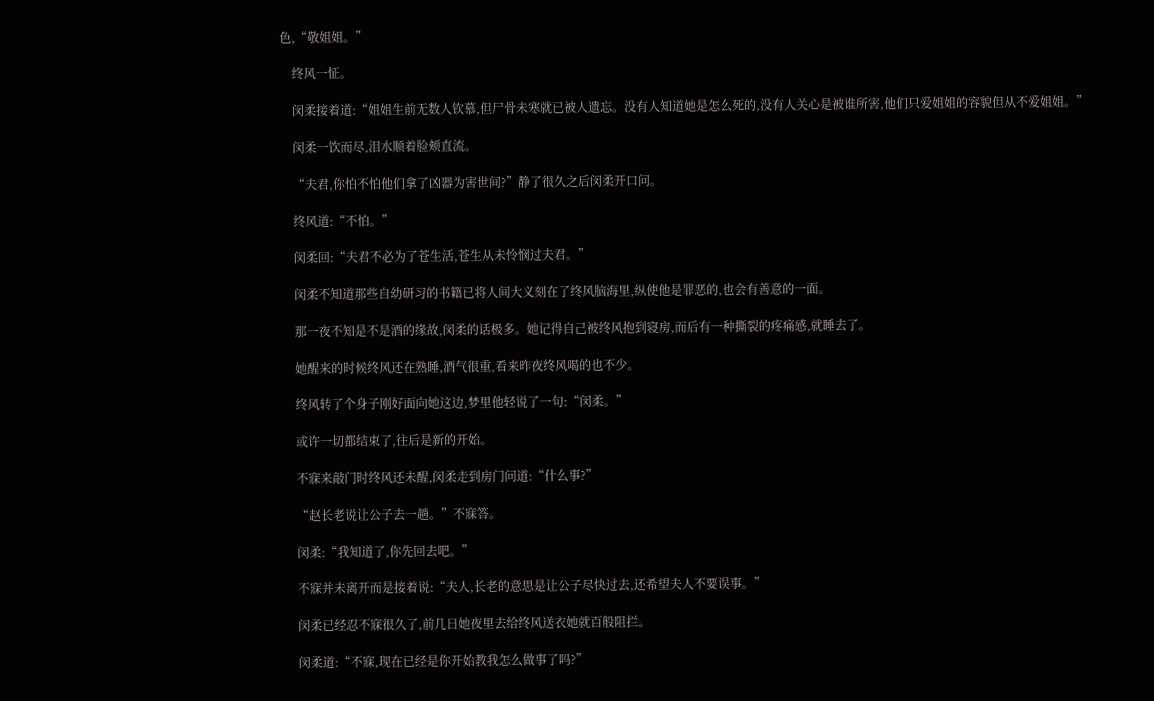色,“敬姐姐。”

    终风一怔。

    闵柔接着道:“姐姐生前无数人钦慕,但尸骨未寒就已被人遗忘。没有人知道她是怎么死的,没有人关心是被谁所害,他们只爱姐姐的容貌但从不爱姐姐。”

    闵柔一饮而尽,泪水顺着脸颊直流。

    “夫君,你怕不怕他们拿了凶器为害世间?”静了很久之后闵柔开口问。

    终风道:“不怕。”

    闵柔回:“夫君不必为了苍生活,苍生从未怜悯过夫君。”

    闵柔不知道那些自幼研习的书籍已将人间大义刻在了终风脑海里,纵使他是罪恶的,也会有善意的一面。

    那一夜不知是不是酒的缘故,闵柔的话极多。她记得自己被终风抱到寝房,而后有一种撕裂的疼痛感,就睡去了。

    她醒来的时候终风还在熟睡,酒气很重,看来昨夜终风喝的也不少。

    终风转了个身子刚好面向她这边,梦里他轻说了一句:“闵柔。”

    或许一切都结束了,往后是新的开始。

    不寐来敲门时终风还未醒,闵柔走到房门问道:“什么事?”

    “赵长老说让公子去一趟。”不寐答。

    闵柔:“我知道了,你先回去吧。”

    不寐并未离开而是接着说:“夫人,长老的意思是让公子尽快过去,还希望夫人不要误事。”

    闵柔已经忍不寐很久了,前几日她夜里去给终风送衣她就百般阻拦。

    闵柔道:“不寐,现在已经是你开始教我怎么做事了吗?”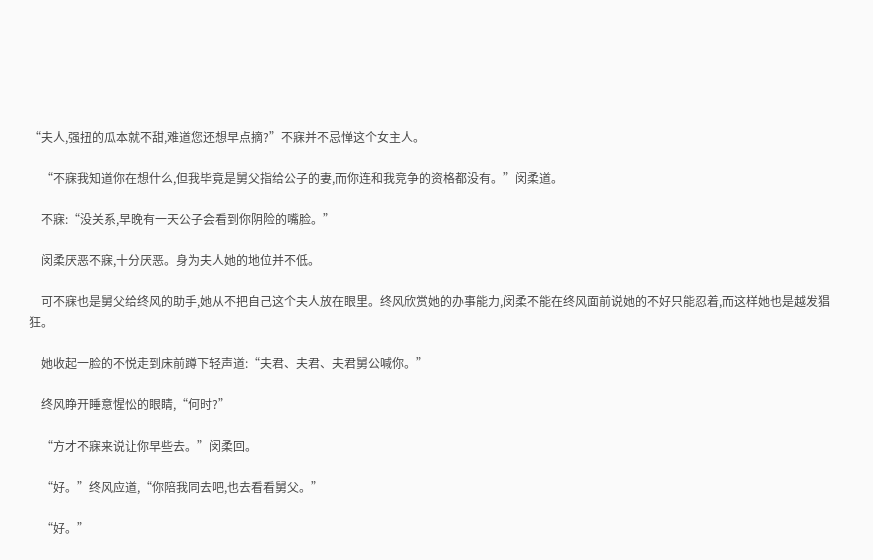“夫人,强扭的瓜本就不甜,难道您还想早点摘?”不寐并不忌惮这个女主人。

    “不寐我知道你在想什么,但我毕竟是舅父指给公子的妻,而你连和我竞争的资格都没有。”闵柔道。

    不寐:“没关系,早晚有一天公子会看到你阴险的嘴脸。”

    闵柔厌恶不寐,十分厌恶。身为夫人她的地位并不低。

    可不寐也是舅父给终风的助手,她从不把自己这个夫人放在眼里。终风欣赏她的办事能力,闵柔不能在终风面前说她的不好只能忍着,而这样她也是越发猖狂。

    她收起一脸的不悦走到床前蹲下轻声道:“夫君、夫君、夫君舅公喊你。”

    终风睁开睡意惺忪的眼睛,“何时?”

    “方才不寐来说让你早些去。”闵柔回。

    “好。”终风应道,“你陪我同去吧,也去看看舅父。”

    “好。”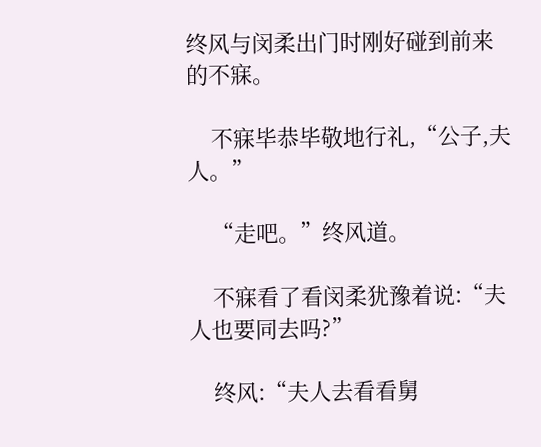终风与闵柔出门时刚好碰到前来的不寐。

    不寐毕恭毕敬地行礼,“公子,夫人。”

    “走吧。”终风道。

    不寐看了看闵柔犹豫着说:“夫人也要同去吗?”

    终风:“夫人去看看舅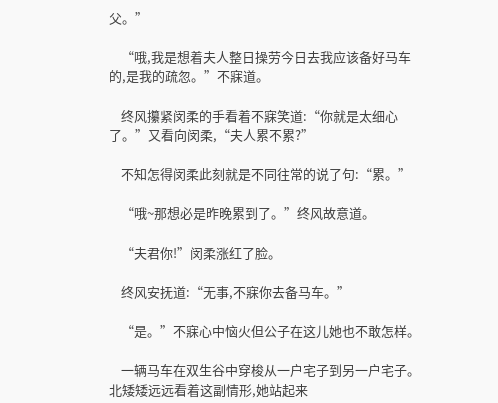父。”

    “哦,我是想着夫人整日操劳今日去我应该备好马车的,是我的疏忽。”不寐道。

    终风攥紧闵柔的手看着不寐笑道:“你就是太细心了。”又看向闵柔,“夫人累不累?”

    不知怎得闵柔此刻就是不同往常的说了句:“累。”

    “哦~那想必是昨晚累到了。”终风故意道。

    “夫君你!”闵柔涨红了脸。

    终风安抚道:“无事,不寐你去备马车。”

    “是。”不寐心中恼火但公子在这儿她也不敢怎样。

    一辆马车在双生谷中穿梭从一户宅子到另一户宅子。北矮矮远远看着这副情形,她站起来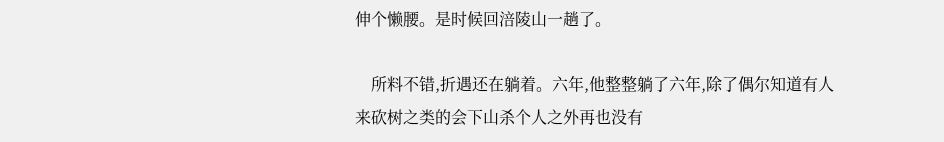伸个懒腰。是时候回涪陵山一趟了。

    所料不错,折遇还在躺着。六年,他整整躺了六年,除了偶尔知道有人来砍树之类的会下山杀个人之外再也没有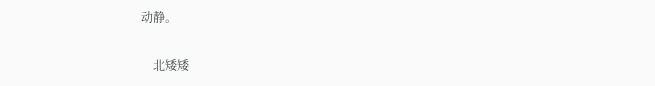动静。

    北矮矮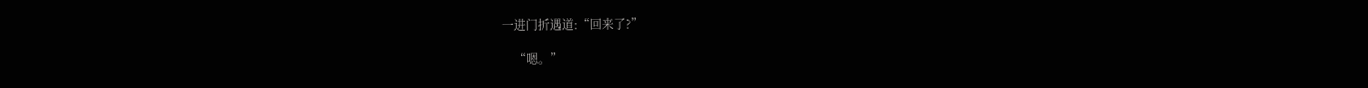一进门折遇道:“回来了?”

    “嗯。”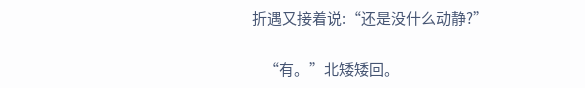折遇又接着说:“还是没什么动静?”

    “有。”北矮矮回。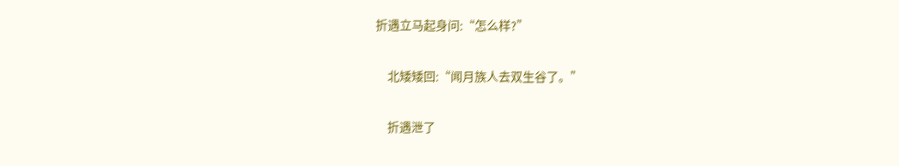折遇立马起身问:“怎么样?”

    北矮矮回:“闻月族人去双生谷了。”

    折遇泄了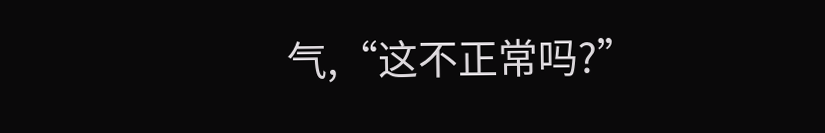气,“这不正常吗?”